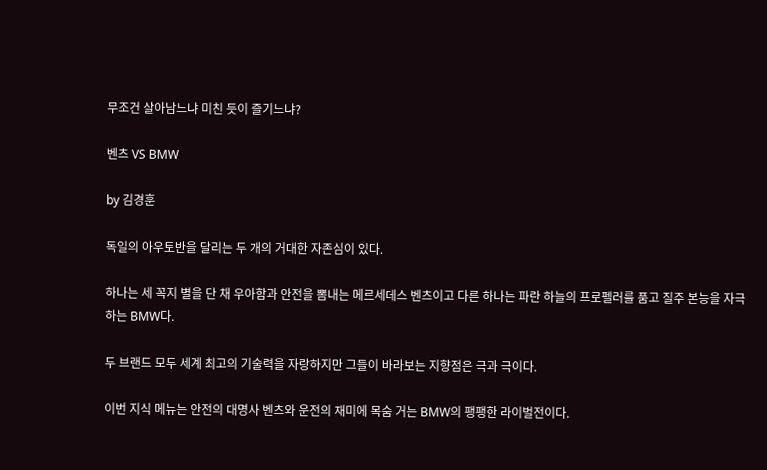무조건 살아남느냐 미친 듯이 즐기느냐?

벤츠 VS BMW

by 김경훈

독일의 아우토반을 달리는 두 개의 거대한 자존심이 있다.

하나는 세 꼭지 별을 단 채 우아함과 안전을 뽐내는 메르세데스 벤츠이고 다른 하나는 파란 하늘의 프로펠러를 품고 질주 본능을 자극하는 BMW다.

두 브랜드 모두 세계 최고의 기술력을 자랑하지만 그들이 바라보는 지향점은 극과 극이다.

이번 지식 메뉴는 안전의 대명사 벤츠와 운전의 재미에 목숨 거는 BMW의 팽팽한 라이벌전이다.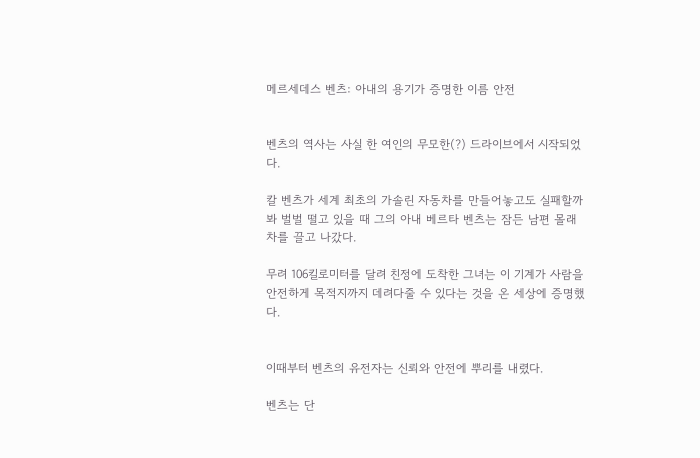메르세데스 벤츠: 아내의 용기가 증명한 이름 안전


벤츠의 역사는 사실 한 여인의 무모한(?) 드라이브에서 시작되었다.

칼 벤츠가 세계 최초의 가솔린 자동차를 만들어놓고도 실패할까 봐 벌벌 떨고 있을 때 그의 아내 베르타 벤츠는 잠든 남편 몰래 차를 끌고 나갔다.

무려 106킬로미터를 달려 친정에 도착한 그녀는 이 기계가 사람을 안전하게 목적지까지 데려다줄 수 있다는 것을 온 세상에 증명했다.


이때부터 벤츠의 유전자는 신뢰와 안전에 뿌리를 내렸다.

벤츠는 단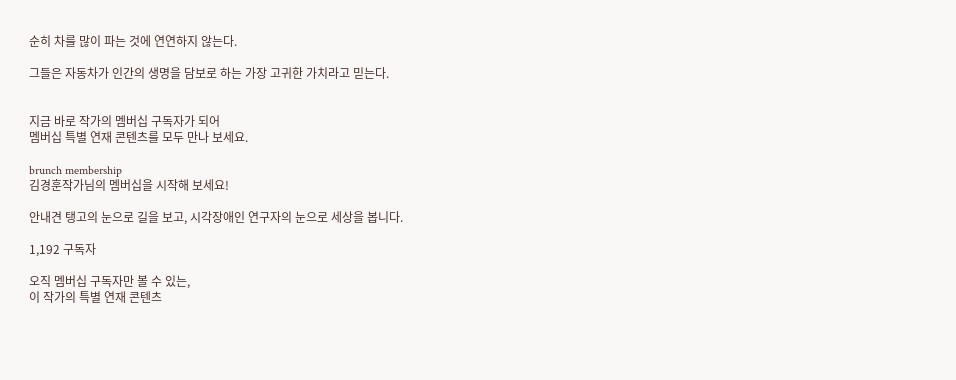순히 차를 많이 파는 것에 연연하지 않는다.

그들은 자동차가 인간의 생명을 담보로 하는 가장 고귀한 가치라고 믿는다.


지금 바로 작가의 멤버십 구독자가 되어
멤버십 특별 연재 콘텐츠를 모두 만나 보세요.

brunch membership
김경훈작가님의 멤버십을 시작해 보세요!

안내견 탱고의 눈으로 길을 보고, 시각장애인 연구자의 눈으로 세상을 봅니다.

1,192 구독자

오직 멤버십 구독자만 볼 수 있는,
이 작가의 특별 연재 콘텐츠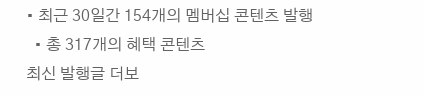• 최근 30일간 154개의 멤버십 콘텐츠 발행
  • 총 317개의 혜택 콘텐츠
최신 발행글 더보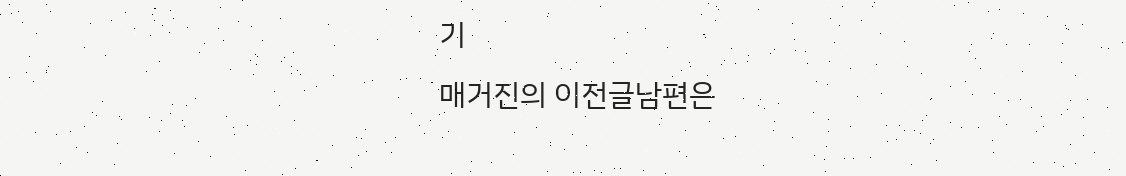기
매거진의 이전글남편은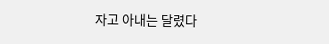자고 아내는 달렸다